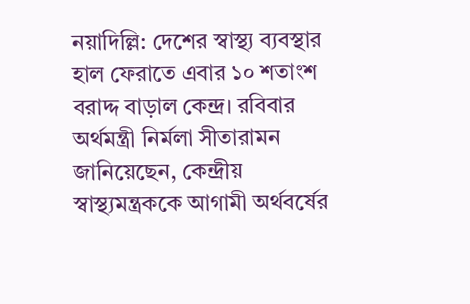নয়াদিল্লি: দেশের স্বাস্থ্য ব্যবস্থার হাল ফেরাতে এবার ১০ শতাংশ বরাদ্দ বাড়াল কেন্দ্র। রবিবার অর্থমন্ত্রী নির্মলা সীতারামন জানিয়েছেন, কেন্দ্রীয় স্বাস্থ্যমন্ত্রককে আগামী অর্থবর্ষের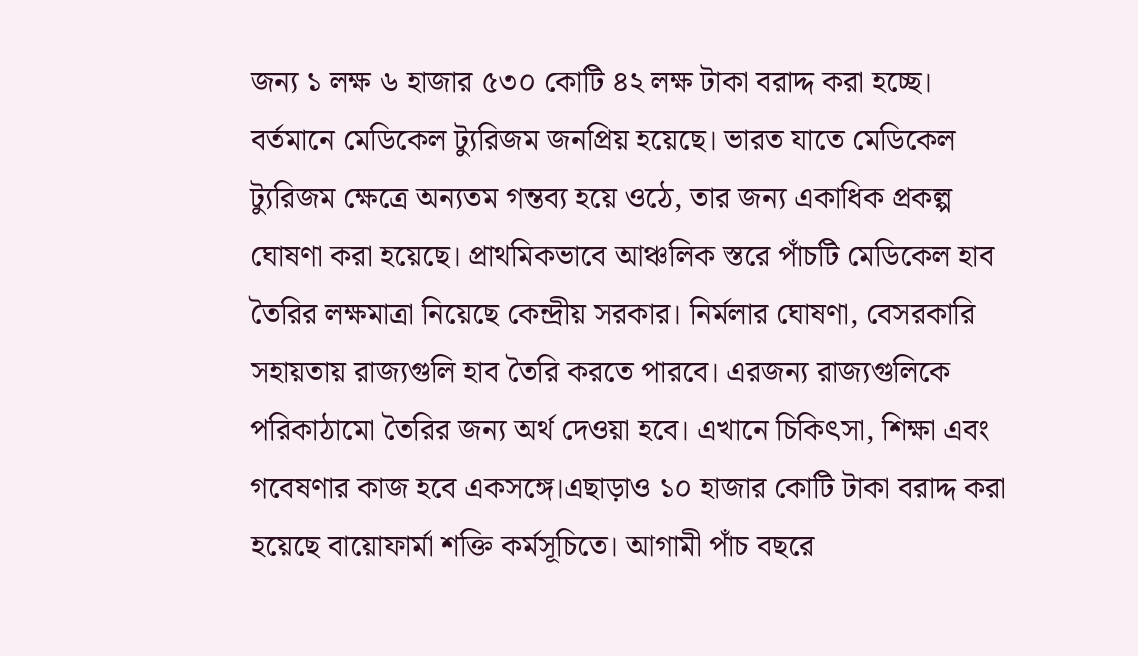জন্য ১ লক্ষ ৬ হাজার ৫৩০ কোটি ৪২ লক্ষ টাকা বরাদ্দ করা হচ্ছে। বর্তমানে মেডিকেল ট্যুরিজম জনপ্রিয় হয়েছে। ভারত যাতে মেডিকেল ট্যুরিজম ক্ষেত্রে অন্যতম গন্তব্য হয়ে ওঠে, তার জন্য একাধিক প্রকল্প ঘোষণা করা হয়েছে। প্রাথমিকভাবে আঞ্চলিক স্তরে পাঁচটি মেডিকেল হাব তৈরির লক্ষমাত্রা নিয়েছে কেন্দ্রীয় সরকার। নির্মলার ঘোষণা, বেসরকারি সহায়তায় রাজ্যগুলি হাব তৈরি করতে পারবে। এরজন্য রাজ্যগুলিকে পরিকাঠামো তৈরির জন্য অর্থ দেওয়া হবে। এখানে চিকিৎসা, শিক্ষা এবং গবেষণার কাজ হবে একসঙ্গে।এছাড়াও ১০ হাজার কোটি টাকা বরাদ্দ করা হয়েছে বায়োফার্মা শক্তি কর্মসূচিতে। আগামী পাঁচ বছরে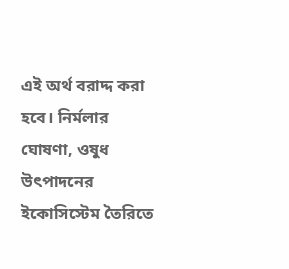এই অর্থ বরাদ্দ করা হবে। নির্মলার ঘোষণা, ওষুধ উৎপাদনের ইকোসিস্টেম তৈরিতে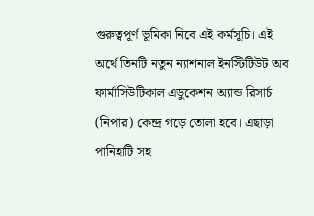গুরুত্বপূর্ণ ভূমিকা নিবে এই কর্মসূচি। এই অর্থে তিনটি নতুন ন্যাশনাল ইনস্টিটিউট অব ফার্মাসিউটিকাল এডুকেশন অ্যান্ড রিসার্চ (নিপার) কেন্দ্র গড়ে তোলা হবে। এছাড়া পানিহাটি সহ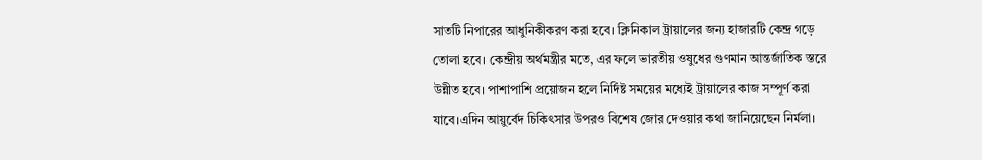সাতটি নিপারের আধুনিকীকরণ করা হবে। ক্লিনিকাল ট্রায়ালের জন্য হাজারটি কেন্দ্র গড়ে তোলা হবে। কেন্দ্রীয় অর্থমন্ত্রীর মতে, এর ফলে ভারতীয় ওষুধের গুণমান আন্তর্জাতিক স্তরে উন্নীত হবে। পাশাপাশি প্রয়োজন হলে নির্দিষ্ট সময়ের মধ্যেই ট্রায়ালের কাজ সম্পূর্ণ করা যাবে।এদিন আয়ুর্বেদ চিকিৎসার উপরও বিশেষ জোর দেওয়ার কথা জানিয়েছেন নির্মলা।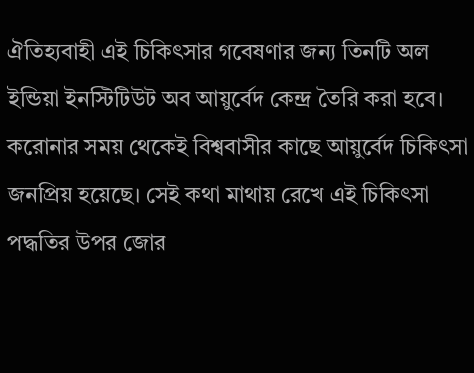ঐতিহ্যবাহী এই চিকিৎসার গবেষণার জন্য তিনটি অল ইন্ডিয়া ইনস্টিটিউট অব আয়ুর্বেদ কেন্দ্র তৈরি করা হবে। করোনার সময় থেকেই বিশ্ববাসীর কাছে আয়ুর্বেদ চিকিৎসা জনপ্রিয় হয়েছে। সেই কথা মাথায় রেখে এই চিকিৎসা পদ্ধতির উপর জোর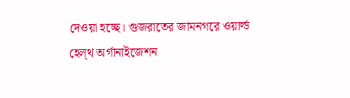দেওয়া হচ্ছে। গুজরাতের জামনগরে ওয়ার্ল্ড হেল্থ অর্গানাইজেশন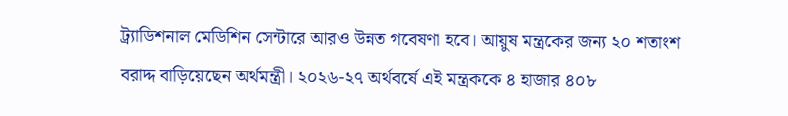ট্র্যাডিশনাল মেডিশিন সেন্টারে আরও উন্নত গবেষণা হবে। আয়ুষ মন্ত্রকের জন্য ২০ শতাংশ বরাদ্দ বাড়িয়েছেন অর্থমন্ত্রী। ২০২৬-২৭ অর্থবর্ষে এই মন্ত্রককে ৪ হাজার ৪০৮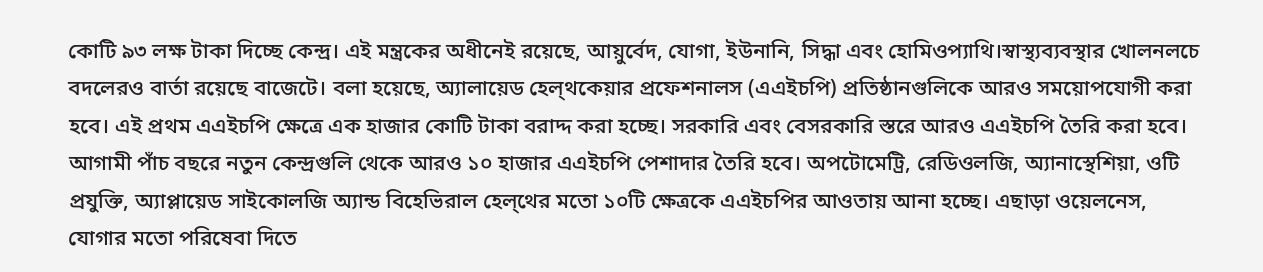কোটি ৯৩ লক্ষ টাকা দিচ্ছে কেন্দ্র। এই মন্ত্রকের অধীনেই রয়েছে, আয়ুর্বেদ, যোগা, ইউনানি, সিদ্ধা এবং হোমিওপ্যাথি।স্বাস্থ্যব্যবস্থার খোলনলচে বদলেরও বার্তা রয়েছে বাজেটে। বলা হয়েছে, অ্যালায়েড হেল্থকেয়ার প্রফেশনালস (এএইচপি) প্রতিষ্ঠানগুলিকে আরও সময়োপযোগী করা হবে। এই প্রথম এএইচপি ক্ষেত্রে এক হাজার কোটি টাকা বরাদ্দ করা হচ্ছে। সরকারি এবং বেসরকারি স্তরে আরও এএইচপি তৈরি করা হবে। আগামী পাঁচ বছরে নতুন কেন্দ্রগুলি থেকে আরও ১০ হাজার এএইচপি পেশাদার তৈরি হবে। অপটোমেট্রি, রেডিওলজি, অ্যানাস্থেশিয়া, ওটি প্রযুক্তি, অ্যাপ্লায়েড সাইকোলজি অ্যান্ড বিহেভিরাল হেল্থের মতো ১০টি ক্ষেত্রকে এএইচপির আওতায় আনা হচ্ছে। এছাড়া ওয়েলনেস, যোগার মতো পরিষেবা দিতে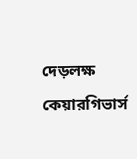দেড়লক্ষ কেয়ারগিভার্স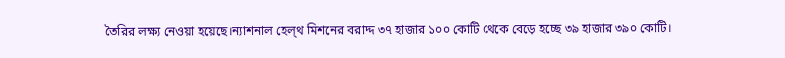তৈরির লক্ষ্য নেওয়া হয়েছে।ন্যাশনাল হেল্থ মিশনের বরাদ্দ ৩৭ হাজার ১০০ কোটি থেকে বেড়ে হচ্ছে ৩৯ হাজার ৩৯০ কোটি।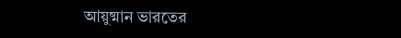আয়ুষ্মান ভারতের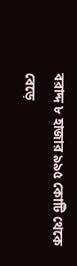বরাদ্দ ৮ হাজার ৯৯৫ কোটি থেকে বেড়ে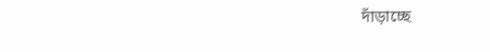দাঁড়াচ্ছে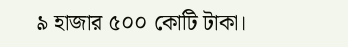৯ হাজার ৫০০ কোটি টাকা।